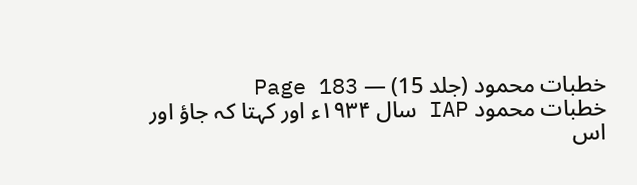خطبات محمود (جلد 15) — Page 183
خطبات محمود IAP سال ۱۹۳۴ء اور کہتا کہ جاؤ اور اس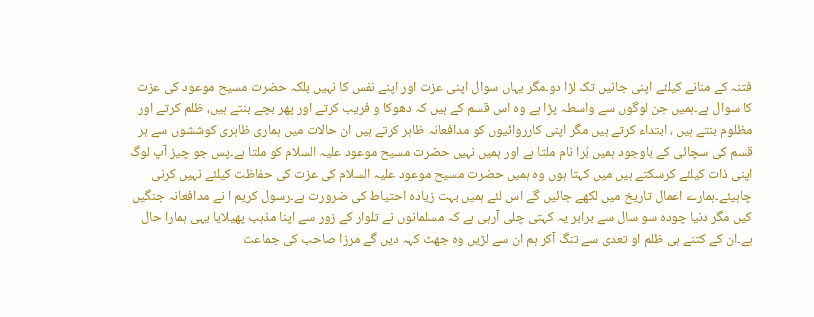فتنہ کے منانے کیلئے اپنی جانیں تک لڑا دو۔مگر یہاں سوال اپنی عزت اور اپنے نفس کا نہیں بلکہ حضرت مسیح موعود کی عزت کا سوال ہے۔ہمیں جن لوگوں سے واسطہ پڑا ہے وہ اس قسم کے ہیں کہ دھوکا و فریب کرتے اور پھر بچے بنتے ہیں، ظلم کرتے اور مظلوم بنتے ہیں ، ابتداء کرتے ہیں مگر اپنی کارروائیوں کو مدافعانہ ظاہر کرتے ہیں ان حالات میں ہماری ظاہری کوششوں سے ہر قسم کی سچائی کے باوجود ہمیں بُرا نام ملتا ہے اور ہمیں نہیں حضرت مسیح موعود علیہ السلام کو ملتا ہے۔پس جو چیز آپ لوگ اپنی ذات کیلئے کرسکتے ہیں میں کہتا ہوں وہ ہمیں حضرت مسیح موعود علیہ السلام کی عزت کی حفاظت کیلئے نہیں کرنی چاہیئے۔ہمارے اعمال تاریخ میں لکھے جائیں گے اس لئے ہمیں بہت زیادہ احتیاط کی ضرورت ہے۔رسول کریم ا نے مدافعانہ جنگیں کیں مگر دنیا چودہ سو سال سے برابر یہ کہتی چلی آرہی ہے کہ مسلمانوں نے تلوار کے زور سے اپنا مذہب پھیلایا یہی ہمارا حال ہے۔ان کے کتنے ہی ظلم او تعدی سے تنگ آکر ہم ان سے لڑیں وہ جھٹ کہہ دیں گے مرزا صاحب کی جماعت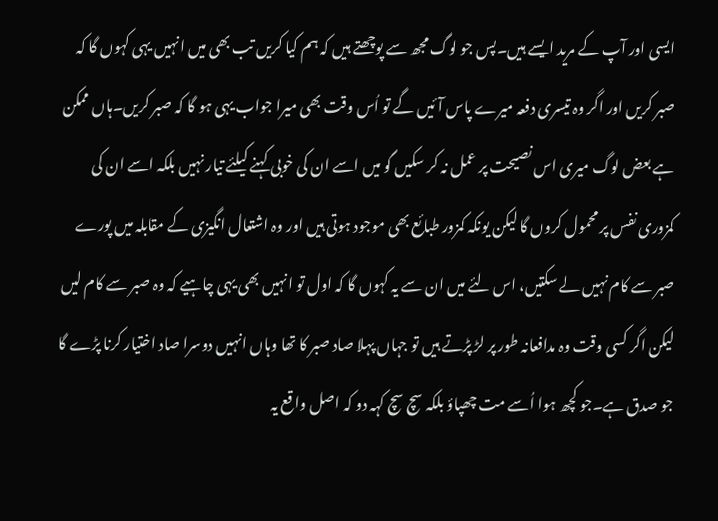ایسی اور آپ کے مرید ایسے ہیں۔پس جو لوگ مجھ سے پوچھتے ہیں کہ ہم کیا کریں تب بھی میں انہیں یہی کہوں گا کہ صبر کریں اور اگر وہ تیسری دفعہ میرے پاس آئیں گے تو اُس وقت بھی میرا جواب یہی ہو گا کہ صبر کریں۔ہاں ممکن ہے بعض لوگ میری اس نصیحت پر عمل نہ کر سکیں گو میں اسے ان کی خوبی کہنے کیلئے تیار نہیں بلکہ اسے ان کی کمزوری نفس پر محمول کروں گا لیکن یونکہ کمزور طبائع بھی موجود ہوتی ہیں اور وہ اشتعال انگیزی کے مقابلہ میں پورے صبر سے کام نہیں لے سکتیں، اس لئے میں ان سے یہ کہوں گا کہ اول تو انہیں بھی یہی چاہیے کہ وہ صبر سے کام لیں لیکن اگر کسی وقت وہ مدافعانہ طور پر لڑ پڑتے ہیں تو جہاں پہلا صاد صبر کا تھا وہاں انہیں دوسرا صاد اختیار کرنا پڑے گا جو صدق ہے۔جو کچھ ہوا اُسے مت چھپاؤ بلکہ سچ سچ کہہ دو کہ اصل واقع یہ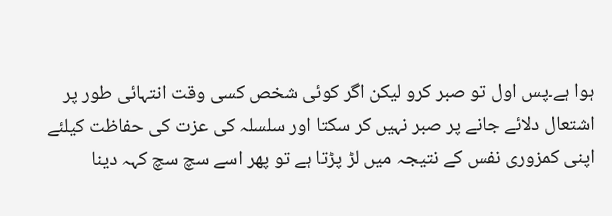ہوا ہے۔پس اول تو صبر کرو لیکن اگر کوئی شخص کسی وقت انتہائی طور پر اشتعال دلائے جانے پر صبر نہیں کر سکتا اور سلسلہ کی عزت کی حفاظت کیلئے اپنی کمزوری نفس کے نتیجہ میں لڑ پڑتا ہے تو پھر اسے سچ سچ کہہ دینا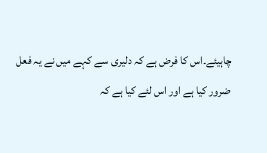چاہیئے۔اس کا فرض ہے کہ دلیری سے کہے میں نے یہ فعل ضرور کیا ہے اور اس لئے کیا ہے کہ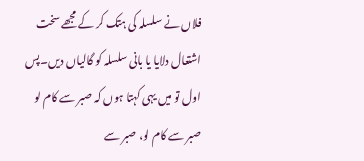فلاں نے سلسلہ کی ہتک کر کے مجھے سخت اشتعال دلایا یا بانی سلسلہ کو گالیاں دیں۔پس اول تو میں یہی کہتا ہوں کہ صبر سے کام لو صبر سے کام لو، صبر سے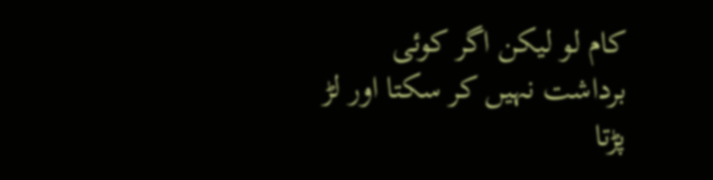کام لو لیکن اگر کوئی برداشت نہیں کر سکتا اور لڑ پڑتا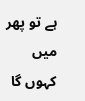ہے تو پھر میں کہوں گا